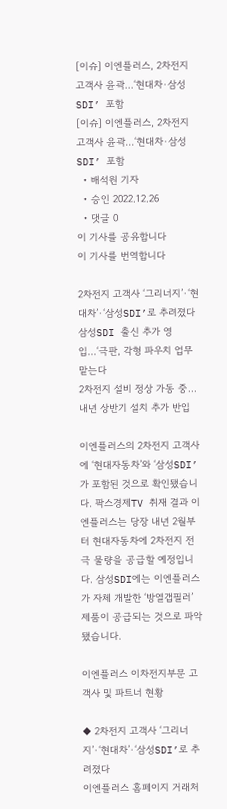[이슈] 이엔플러스, 2차전지 고객사 윤곽...‘현대차·삼성SDI’ 포함
[이슈] 이엔플러스, 2차전지 고객사 윤곽...‘현대차·삼성SDI’ 포함
  • 배석원 기자
  • 승인 2022.12.26
  • 댓글 0
이 기사를 공유합니다
이 기사를 번역합니다

2차전지 고객사 ‘그리너지’·‘현대차’·‘삼성SDI’로 추려졌다
삼성SDI 출신 추가 영입...‘극판, 각형 파우치 업무 맡는다
2차전지 설비 정상 가동 중...내년 상반기 설치 추가 반입

이엔플러스의 2차전지 고객사에 ‘현대자동차’와 ‘삼성SDI’가 포함된 것으로 확인됐습니다. 팍스경제TV 취재 결과 이엔플러스는 당장 내년 2월부터 현대자동차에 2차전지 전극 물량을 공급할 예정입니다. 삼성SDI에는 이엔플러스가 자체 개발한 ‘방열갭필러’ 제품이 공급되는 것으로 파악됐습니다.

이엔플러스 이차전지부문 고객사 및 파트너 현황

◆ 2차전지 고객사 ‘그리너지’·‘현대차’·‘삼성SDI’로 추려졌다
이엔플러스 홈페이지 거래처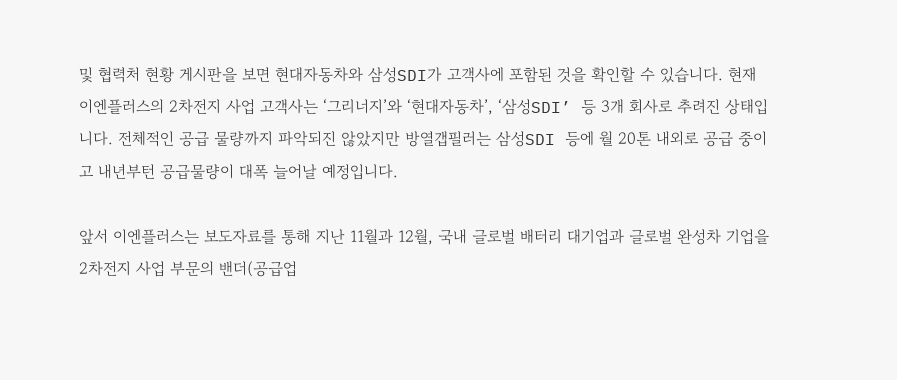및 협력처 현황 게시판을 보면 현대자동차와 삼성SDI가 고객사에 포함된 것을 확인할 수 있습니다. 현재 이엔플러스의 2차전지 사업 고객사는 ‘그리너지’와 ‘현대자동차’, ‘삼성SDI’ 등 3개 회사로 추려진 상태입니다. 전체적인 공급 물량까지 파악되진 않았지만 방열갭필러는 삼성SDI 등에 월 20톤 내외로 공급 중이고 내년부턴 공급물량이 대폭 늘어날 예정입니다.

앞서 이엔플러스는 보도자료를 통해 지난 11월과 12월, 국내 글로벌 배터리 대기업과 글로벌 완성차 기업을 2차전지 사업 부문의 밴더(공급업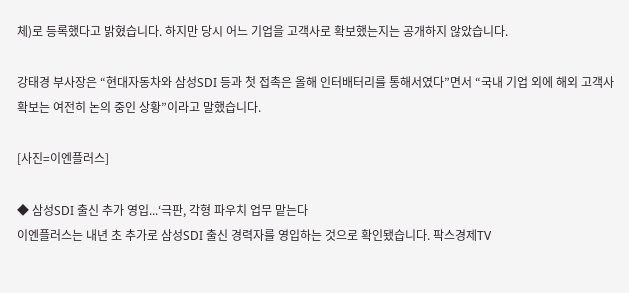체)로 등록했다고 밝혔습니다. 하지만 당시 어느 기업을 고객사로 확보했는지는 공개하지 않았습니다.

강태경 부사장은 “현대자동차와 삼성SDI 등과 첫 접촉은 올해 인터배터리를 통해서였다”면서 “국내 기업 외에 해외 고객사 확보는 여전히 논의 중인 상황”이라고 말했습니다.

[사진=이엔플러스]

◆ 삼성SDI 출신 추가 영입...‘극판, 각형 파우치 업무 맡는다
이엔플러스는 내년 초 추가로 삼성SDI 출신 경력자를 영입하는 것으로 확인됐습니다. 팍스경제TV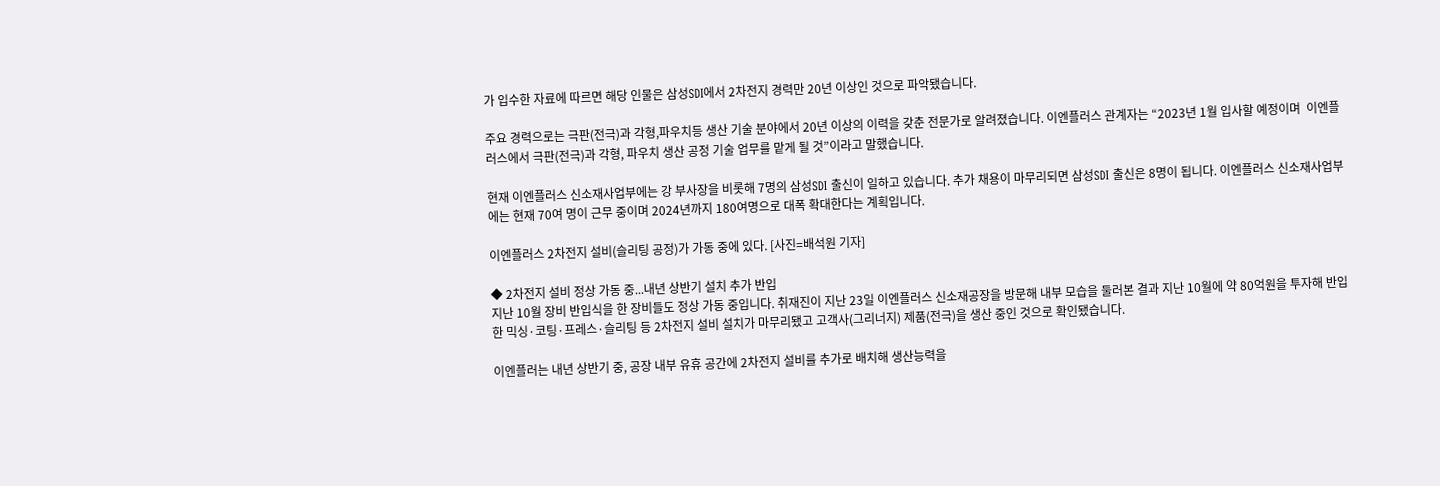가 입수한 자료에 따르면 해당 인물은 삼성SDI에서 2차전지 경력만 20년 이상인 것으로 파악됐습니다.

주요 경력으로는 극판(전극)과 각형,파우치등 생산 기술 분야에서 20년 이상의 이력을 갖춘 전문가로 알려졌습니다. 이엔플러스 관계자는 “2023년 1월 입사할 예정이며  이엔플러스에서 극판(전극)과 각형, 파우치 생산 공정 기술 업무를 맡게 될 것”이라고 말했습니다.

현재 이엔플러스 신소재사업부에는 강 부사장을 비롯해 7명의 삼성SDI 출신이 일하고 있습니다. 추가 채용이 마무리되면 삼성SDI 출신은 8명이 됩니다. 이엔플러스 신소재사업부에는 현재 70여 명이 근무 중이며 2024년까지 180여명으로 대폭 확대한다는 계획입니다.

이엔플러스 2차전지 설비(슬리팅 공정)가 가동 중에 있다. [사진=배석원 기자]

◆ 2차전지 설비 정상 가동 중...내년 상반기 설치 추가 반입
지난 10월 장비 반입식을 한 장비들도 정상 가동 중입니다. 취재진이 지난 23일 이엔플러스 신소재공장을 방문해 내부 모습을 둘러본 결과 지난 10월에 약 80억원을 투자해 반입한 믹싱·코팅·프레스·슬리팅 등 2차전지 설비 설치가 마무리됐고 고객사(그리너지) 제품(전극)을 생산 중인 것으로 확인됐습니다.

이엔플러는 내년 상반기 중, 공장 내부 유휴 공간에 2차전지 설비를 추가로 배치해 생산능력을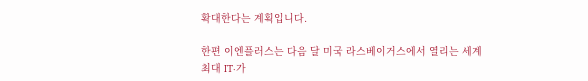확대한다는 계획입니다.

한편 이엔플러스는 다음 달 미국 라스베이거스에서 열리는 세계 최대 IT·가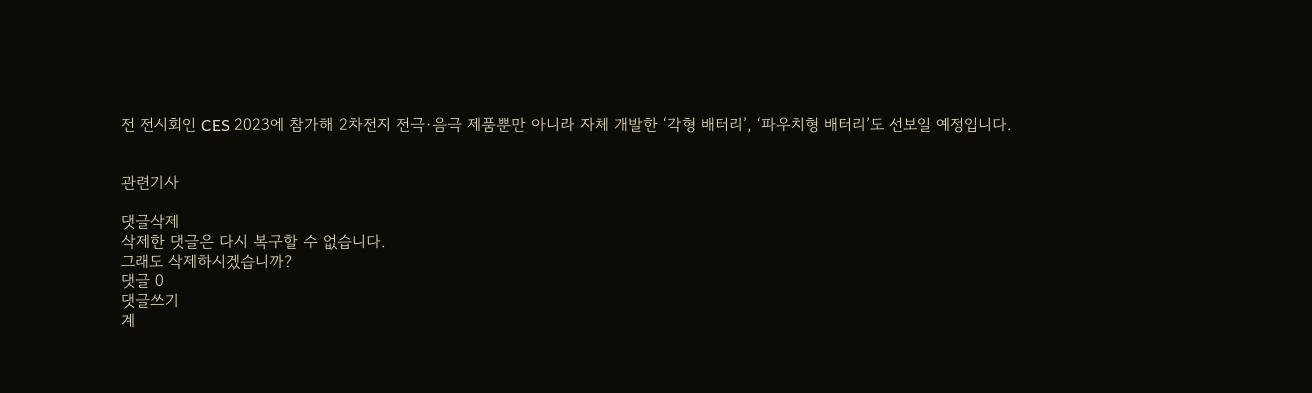전 전시회인 CES 2023에 참가해 2차전지 전극·음극 제품뿐만 아니라 자체 개발한 ‘각형 배터리’, ‘파우치형 배터리’도 선보일 예정입니다.


관련기사

댓글삭제
삭제한 댓글은 다시 복구할 수 없습니다.
그래도 삭제하시겠습니까?
댓글 0
댓글쓰기
계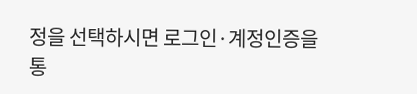정을 선택하시면 로그인·계정인증을 통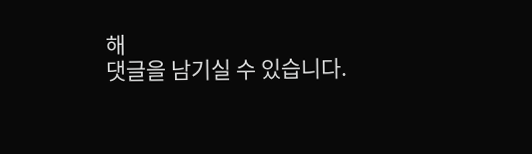해
댓글을 남기실 수 있습니다.